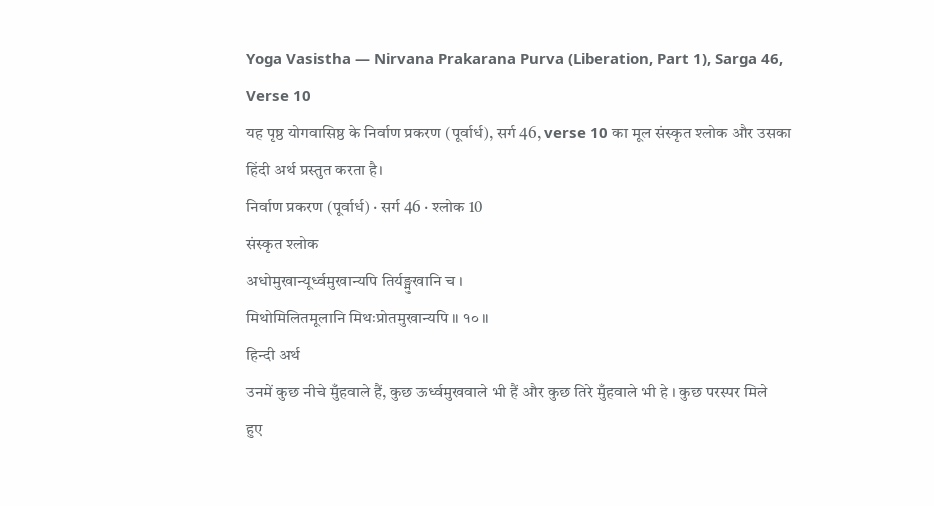Yoga Vasistha — Nirvana Prakarana Purva (Liberation, Part 1), Sarga 46, Verse 10
यह पृष्ठ योगवासिष्ठ के निर्वाण प्रकरण (पूर्वार्ध), सर्ग 46, verse 10 का मूल संस्कृत श्लोक और उसका हिंदी अर्थ प्रस्तुत करता है।
निर्वाण प्रकरण (पूर्वार्ध) · सर्ग 46 · श्लोक 10
संस्कृत श्लोक
अधोमुखान्यूर्ध्वमुखान्यपि तिर्यङ्मुखानि च ।
मिथोमिलितमूलानि मिथःप्रोतमुखान्यपि ॥ १० ॥
हिन्दी अर्थ
उनमें कुछ नीचे मुँहवाले हैं, कुछ ऊर्ध्वमुखवाले भी हैं और कुछ तिरे मुँहवाले भी हे । कुछ परस्पर मिले
हुए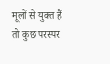मूलों से युक्त हैं तो कुछ परस्पर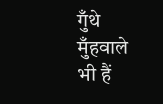गुँथे मुँहवाले भी हैं